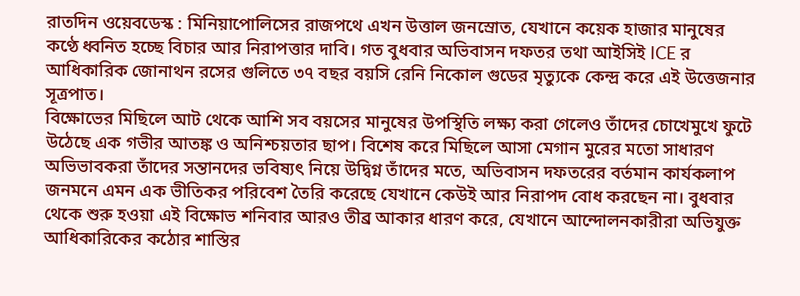রাতদিন ওয়েবডেস্ক : মিনিয়াপোলিসের রাজপথে এখন উত্তাল জনস্রোত, যেখানে কয়েক হাজার মানুষের কণ্ঠে ধ্বনিত হচ্ছে বিচার আর নিরাপত্তার দাবি। গত বুধবার অভিবাসন দফতর তথা আইসিই ICE র আধিকারিক জোনাথন রসের গুলিতে ৩৭ বছর বয়সি রেনি নিকোল গুডের মৃত্যুকে কেন্দ্র করে এই উত্তেজনার সূত্রপাত।
বিক্ষোভের মিছিলে আট থেকে আশি সব বয়সের মানুষের উপস্থিতি লক্ষ্য করা গেলেও তাঁদের চোখেমুখে ফুটে উঠেছে এক গভীর আতঙ্ক ও অনিশ্চয়তার ছাপ। বিশেষ করে মিছিলে আসা মেগান মুরের মতো সাধারণ অভিভাবকরা তাঁদের সন্তানদের ভবিষ্যৎ নিয়ে উদ্বিগ্ন তাঁদের মতে, অভিবাসন দফতরের বর্তমান কার্যকলাপ জনমনে এমন এক ভীতিকর পরিবেশ তৈরি করেছে যেখানে কেউই আর নিরাপদ বোধ করছেন না। বুধবার থেকে শুরু হওয়া এই বিক্ষোভ শনিবার আরও তীব্র আকার ধারণ করে, যেখানে আন্দোলনকারীরা অভিযুক্ত আধিকারিকের কঠোর শাস্তির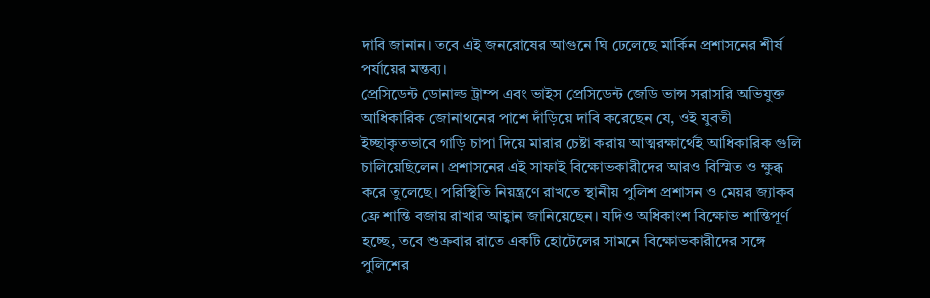দাবি জানান। তবে এই জনরোষের আগুনে ঘি ঢেলেছে মার্কিন প্রশাসনের শীর্ষ পর্যায়ের মন্তব্য।
প্রেসিডেন্ট ডোনাল্ড ট্রাম্প এবং ভাইস প্রেসিডেন্ট জেডি ভান্স সরাসরি অভিযুক্ত আধিকারিক জোনাথনের পাশে দাঁড়িয়ে দাবি করেছেন যে, ওই যুবতী ইচ্ছাকৃতভাবে গাড়ি চাপা দিয়ে মারার চেষ্টা করায় আত্মরক্ষার্থেই আধিকারিক গুলি চালিয়েছিলেন। প্রশাসনের এই সাফাই বিক্ষোভকারীদের আরও বিস্মিত ও ক্ষুব্ধ করে তুলেছে। পরিস্থিতি নিয়ন্ত্রণে রাখতে স্থানীয় পুলিশ প্রশাসন ও মেয়র জ্যাকব ফ্রে শান্তি বজায় রাখার আহ্বান জানিয়েছেন। যদিও অধিকাংশ বিক্ষোভ শান্তিপূর্ণ হচ্ছে, তবে শুক্রবার রাতে একটি হোটেলের সামনে বিক্ষোভকারীদের সঙ্গে পুলিশের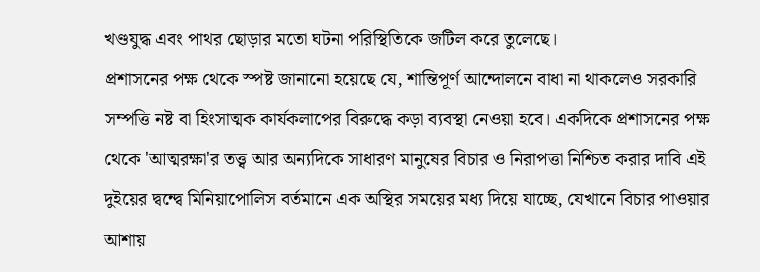খণ্ডযুদ্ধ এবং পাথর ছোড়ার মতো ঘটনা পরিস্থিতিকে জটিল করে তুলেছে।
প্রশাসনের পক্ষ থেকে স্পষ্ট জানানো হয়েছে যে, শান্তিপূর্ণ আন্দোলনে বাধা না থাকলেও সরকারি সম্পত্তি নষ্ট বা হিংসাত্মক কার্যকলাপের বিরুদ্ধে কড়া ব্যবস্থা নেওয়া হবে। একদিকে প্রশাসনের পক্ষ থেকে 'আত্মরক্ষা'র তত্ত্ব আর অন্যদিকে সাধারণ মানুষের বিচার ও নিরাপত্তা নিশ্চিত করার দাবি এই দুইয়ের দ্বন্দ্বে মিনিয়াপোলিস বর্তমানে এক অস্থির সময়ের মধ্য দিয়ে যাচ্ছে, যেখানে বিচার পাওয়ার আশায়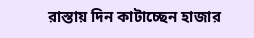রাস্তায় দিন কাটাচ্ছেন হাজার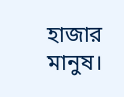হাজার মানুষ।